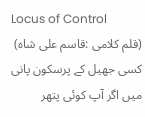Locus of Control
(قلم کلامی :قاسم علی شاہ)
کسی جھیل کے پرسکون پانی میں اگر آپ کوئی پتھر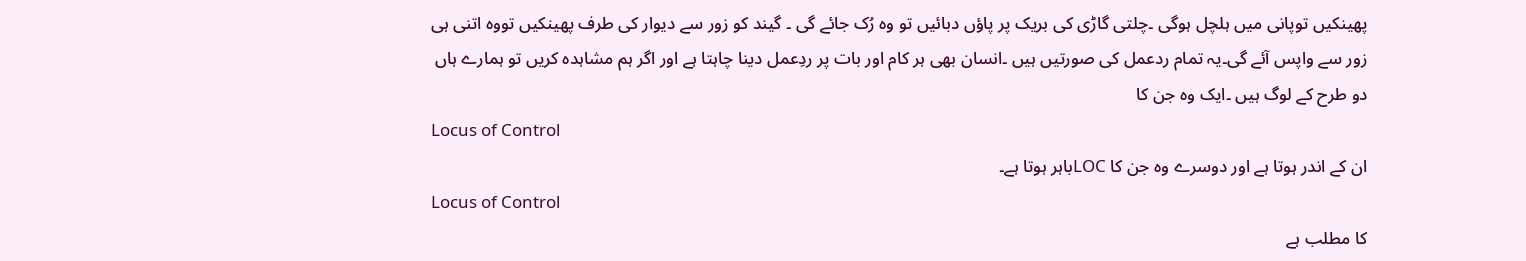پھینکیں توپانی میں ہلچل ہوگی ۔چلتی گاڑی کی بریک پر پاؤں دبائیں تو وہ رُک جائے گی ۔ گیند کو زور سے دیوار کی طرف پھینکیں تووہ اتنی ہی زور سے واپس آئے گی۔یہ تمام ردعمل کی صورتیں ہیں ۔انسان بھی ہر کام اور بات پر ردِعمل دینا چاہتا ہے اور اگر ہم مشاہدہ کریں تو ہمارے ہاں دو طرح کے لوگ ہیں ۔ایک وہ جن کا
Locus of Control
ان کے اندر ہوتا ہے اور دوسرے وہ جن کا LOCباہر ہوتا ہے۔
Locus of Control
کا مطلب ہے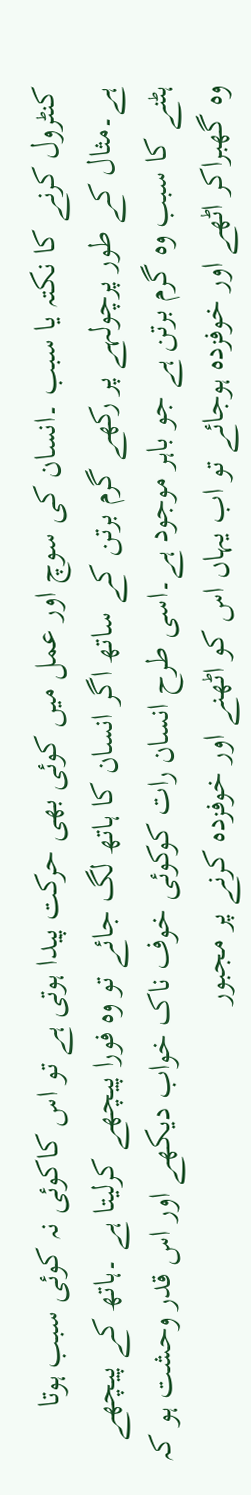کنٹرول کرنے کا نکتہ یا سبب ۔انسان کی سوچ اور عمل میں کوئی بھی حرکت پیدا ہوتی ہے تو اس کاکوئی نہ کوئی سبب ہوتا ہے۔مثال کے طور پرچولہے پر رکھے گرم برتن کے ساتھ اگر انسان کا ہاتھ لگ جائے تو وہ فورا پیچھے کرلیتا ہے ۔ہاتھ کے پیچھے ہٹنے کا سبب وہ گرم برتن ہے جو باہر موجود ہے۔اسی طرح انسان رات کوکوئی خوف ناک خواب دیکھے اور اس قدر وحشت ہو کہ وہ گھبراکر اٹھے اور خوفزدہ ہوجائے تو اب یہاں اس کو اٹھنے اور خوفزدہ کرنے پر مجبور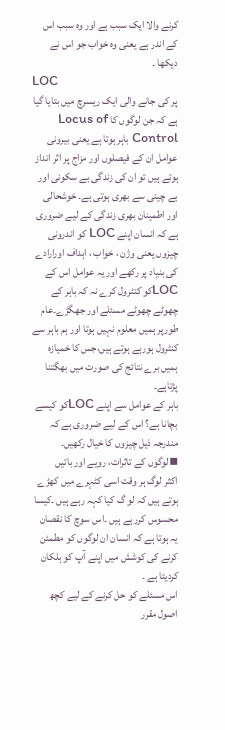کرنے والا ایک سبب ہے اور وہ سبب اس کے اندر ہے یعنی وہ خواب جو اس نے دیکھا ۔
LOC
پر کی جانے والی ایک ریسرچ میں بتایا گیا ہے کہ جن لوگوں کا Locus of Control باہر ہوتا ہے یعنی بیرونی عوامل ان کے فیصلوں اور مزاج پر اثر انداز ہوتے ہیں تو ان کی زندگی بے سکونی اور بے چینی سے بھری ہوتی ہے۔ خوشحالی اور اطمینان بھری زندگی کے لیے ضروری ہے کہ انسان اپنے LOC کو اندرونی چیزوں یعنی وژن ، خواب ، اہداف اورارادے کی بنیاد پر رکھے اور یہ عوامل اس کے LOCکو کنٹرول کرے نہ کہ باہر کے چھوٹے چھوٹے مسئلے اور جھگڑے۔عام طورپر ہمیں معلوم نہیں ہوتا اور ہم باہر سے کنٹرول ہورہے ہوتے ہیں،جس کا خمیازہ ہمیں برے نتائج کی صورت میں بھگتنا پڑتاہے۔
باہر کے عوامل سے اپنے LOCکو کیسے بچانا ہے؟ اس کے لیے ضروری ہے کہ مندرجہ ذیل چیزوں کا خیال رکھیں۔
▪لوگوں کے تاثرات، رویے اور باتیں
اکثر لوگ ہر وقت اسی کٹہرے میں کھڑے ہوتے ہیں کہ لو گ کیا کہہ رہے ہیں ۔کیسا محسوس کررہے ہیں ۔اس سوچ کا نقصان یہ ہوتا ہے کہ انسان ان لوگوں کو مطمئن کرنے کی کوشش میں اپنے آپ کو ہلکان کردیتا ہے ۔
اس مسئلے کو حل کرنے کے لیے کچھ اصول مقرر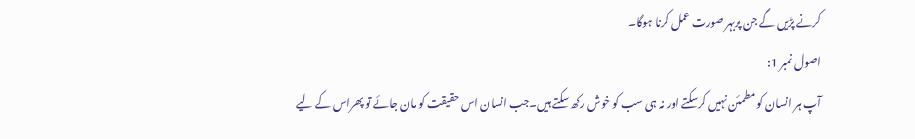کرنے پڑیں گے جن پربہر صورت عمل کرنا ہوگا۔
اصول نمبر 1:
آپ ہر انسان کو مطمئن نہیں کرسکتے اور نہ ہی سب کو خوش رکھ سکتے ہیں۔جب انسان اس حقیقت کو مان جائے تو پھراس کے لیے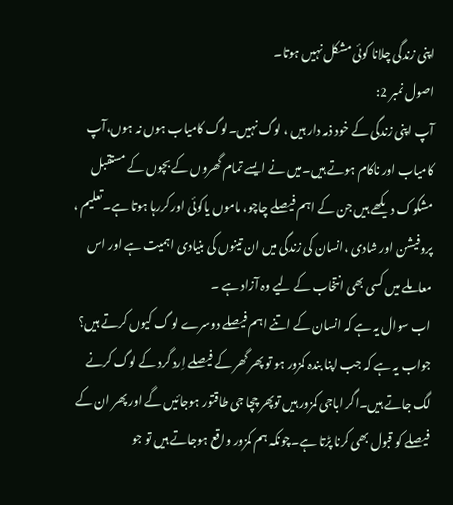اپنی زندگی چلانا کوئی مشکل نہیں ہوتا۔
اصول نمبر 2:
آپ اپنی زندگی کے خود ذمہ دار ہیں ، لوگ نہیں۔لوگ کامیاب ہوں نہ ہوں،آپ کامیاب اور ناکام ہوتے ہیں۔میں نے ایسے تمام گھروں کے بچوں کے مستقبل مشکوک دیکھے ہیں جن کے اہم فیصلے چاچو، ماموں یاکوئی اور کررہا ہوتا ہے۔تعلیم ، پروفیشن اور شادی ،انسان کی زندگی میں ان تینوں کی بنیادی اہمیت ہے اور اس معاملے میں کسی بھی انتخاب کے لیے وہ آزاد ہے ۔
اب سوال یہ ہے کہ انسان کے اتنے اہم فیصلے دوسرے لو گ کیوں کرتے ہیں؟ جواب یہ ہے کہ جب اپنا بندہ کمزور ہو تو پھر گھر کے فیصلے اِرد گرد کے لوگ کرنے لگ جاتے ہیں۔اگر اباجی کمزور ہیں توپھر چچا جی طاقتور ہوجائیں گے اور پھر ان کے فیصلے کو قبول بھی کرنا پڑتا ہے۔چونکہ ہم کمزور واقع ہوجاتے ہیں تو جو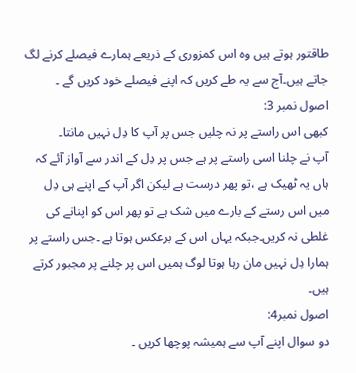طاقتور ہوتے ہیں وہ اس کمزوری کے ذریعے ہمارے فیصلے کرنے لگ جاتے ہیں۔آج سے یہ طے کریں کہ اپنے فیصلے خود کریں گے ۔
اصول نمبر 3:
کبھی اس راستے پر نہ چلیں جس پر آپ کا دِل نہیں مانتا۔
آپ نے چلنا اسی راستے پر ہے جس پر دِل کے اندر سے آواز آئے کہ ہاں یہ ٹھیک ہے ،تو پھر درست ہے لیکن اگر آپ کے اپنے ہی دِل میں اس رستے کے بارے میں شک ہے تو پھر اس کو اپنانے کی غلطی نہ کریں۔جبکہ یہاں اس کے برعکس ہوتا ہے ۔جس راستے پر ہمارا دِل نہیں مان رہا ہوتا لوگ ہمیں اس پر چلنے پر مجبور کرتے ہیں۔
اصول نمبر4:
دو سوال اپنے آپ سے ہمیشہ پوچھا کریں ۔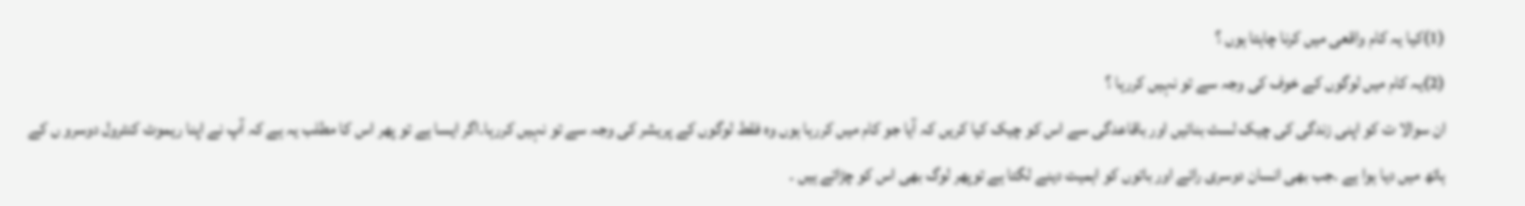(1)کیا یہ کام واقعی میں کرنا چاہتا ہوں ؟
(2)یہ کام میں لوگوں کے خوف کی وجہ سے تو نہیں کررہا ؟
ان سوالا ت کو اپنی زندگی کی چیک لسٹ بنائیں اور باقاعدگی سے اس کو چیک کیا کریں کہ آیا جو کام میں کررہا ہوں وہ فقط لوگوں کے پریشر کی وجہ سے تو نہیں کررہا۔اگر ایسا ہے تو پھر اس کا مطلب یہ ہے کہ آپ نے اپنا ریموٹ کنٹرول دوسرو ں کے ہاتھ میں دیا ہوا ہے ۔جب بھی انسان دوسری رائے اور باتوں کو اہمیت دینے لگتا ہے توپھر لوگ بھی اس کو چڑاتے ہیں ۔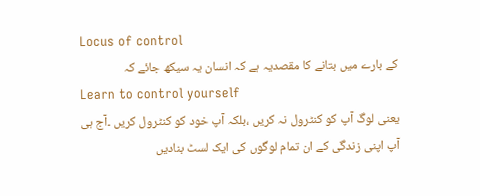Locus of control
کے بارے میں بتانے کا مقصدیہ ہے کہ انسان یہ سیکھ جائے کہ
Learn to control yourself
یعنی لوگ آپ کو کنٹرول نہ کریں ،بلکہ آپ خود کو کنٹرول کریں ۔آج ہی آپ اپنی زندگی کے ان تمام لوگوں کی ایک لسٹ بنادیں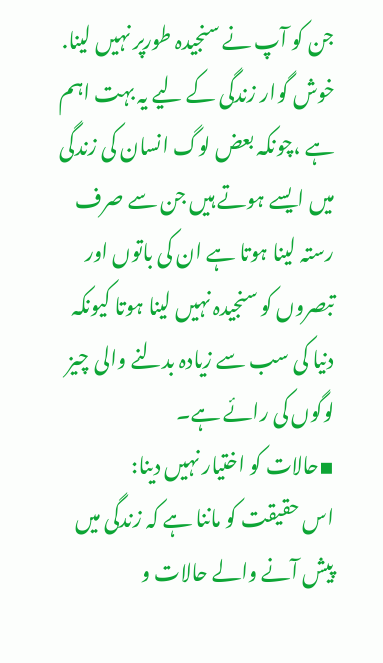جن کو آپ نے سنجیدہ طورپر نہیں لینا. خوش گوار زندگی کے لیے یہ بہت اہم ہے ،چونکہ بعض لوگ انسان کی زندگی میں ایسے ہوتے ہیں جن سے صرف رستہ لینا ہوتا ہے ان کی باتوں اور تبصروں کو سنجیدہ نہیں لینا ہوتا کیونکہ دنیا کی سب سے زیادہ بدلنے والی چیز لوگوں کی رائے ہے۔
▪حالات کو اختیار نہیں دینا:
اس حقیقت کو ماننا ہے کہ زندگی میں پیش آنے والے حالات و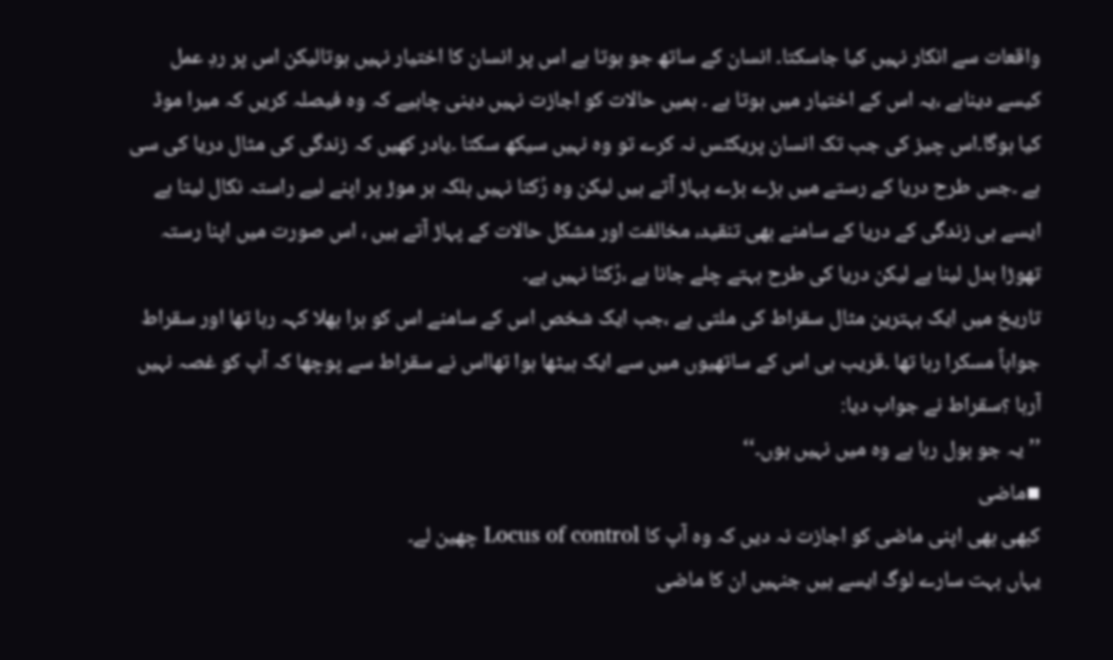واقعات سے انکار نہیں کیا جاسکتا۔ انسان کے ساتھ جو ہوتا ہے اس پر انسان کا اختیار نہیں ہوتالیکن اس پر ردِ عمل کیسے دیناہے ،یہ اس کے اختیار میں ہوتا ہے ۔ ہمیں حالات کو اجازت نہیں دینی چاہیے کہ وہ فیصلہ کریں کہ میرا موڈ کیا ہوگا۔اس چیز کی جب تک انسان پریکٹس نہ کرے تو وہ نہیں سیکھ سکتا ۔یادر کھیں کہ زندگی کی مثال دریا کی سی ہے ۔جس طرح دریا کے رستے میں بڑے بڑے پہاڑ آتے ہیں لیکن وہ رُکتا نہیں بلکہ ہر موڑ پر اپنے لیے راستہ نکال لیتا ہے ایسے ہی زندگی کے دریا کے سامنے بھی تنقید، مخالفت اور مشکل حالات کے پہاڑ آتے ہیں ، اس صورت میں اپنا رستہ تھوڑا بدل لینا ہے لیکن دریا کی طرح بہتے چلے جانا ہے ،رُکنا نہیں ہے۔
تاریخ میں ایک بہترین مثال سقراط کی ملتی ہے ،جب ایک شخص اس کے سامنے اس کو برا بھلا کہہ رہا تھا اور سقراط جواباً مسکرا رہا تھا ۔قریب ہی اس کے ساتھیوں میں سے ایک بیٹھا ہوا تھااس نے سقراط سے پوچھا کہ آپ کو غصہ نہیں آرہا ؟سقراط نے جواب دیا:
’’یہ جو بول رہا ہے وہ میں نہیں ہوں۔‘‘
▪ماضی
کبھی بھی اپنی ماضی کو اجازت نہ دیں کہ وہ آپ کا Locus of control چھین لے۔
یہاں بہت سارے لوگ ایسے ہیں جنہیں ان کا ماضی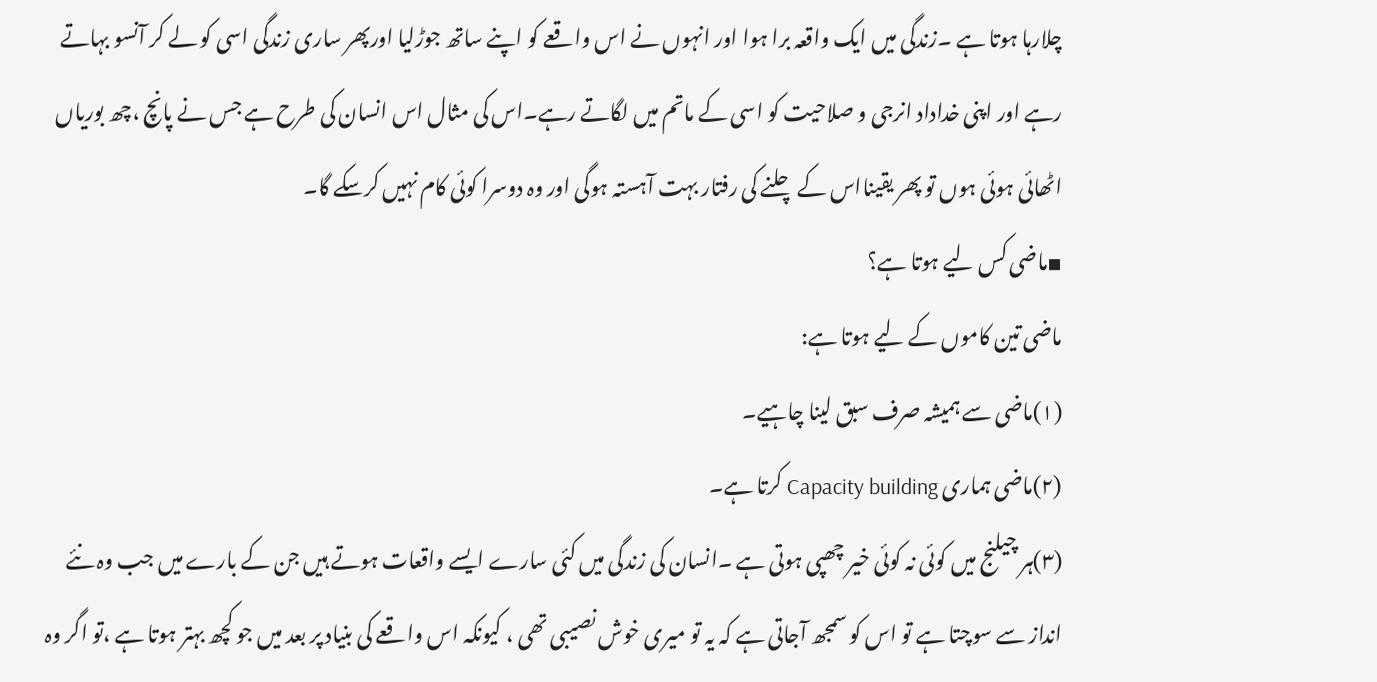چلارہا ہوتا ہے ۔زندگی میں ایک واقعہ برا ہوا اور انہوں نے اس واقعے کو اپنے ساتھ جوڑلیا اورپھر ساری زندگی اسی کو لے کر آنسو بہاتے رہے اور اپنی خداداد انرجی و صلاحیت کو اسی کے ماتم میں لگاتے رہے۔اس کی مثال اس انسان کی طرح ہے جس نے پانچ ،چھ بوریاں اٹھائی ہوئی ہوں تو پھر یقینااس کے چلنے کی رفتار بہت آہستہ ہوگی اور وہ دوسرا کوئی کام نہیں کرسکے گا۔
▪ماضی کس لیے ہوتا ہے؟
ماضی تین کاموں کے لیے ہوتا ہے:
(۱)ماضی سے ہمیشہ صرف سبق لینا چاہیے۔
(۲)ماضی ہماری Capacity building کرتا ہے۔
(۳)ہر چیلنج میں کوئی نہ کوئی خیر چھپی ہوتی ہے ۔انسان کی زندگی میں کئی سارے ایسے واقعات ہوتے ہیں جن کے بارے میں جب وہ نئے انداز سے سوچتا ہے تو اس کو سمجھ آجاتی ہے کہ یہ تو میری خوش نصیبی تھی ، کیونکہ اس واقعے کی بنیاد پر بعد میں جو کچھ بہتر ہوتا ہے ،تو اگر وہ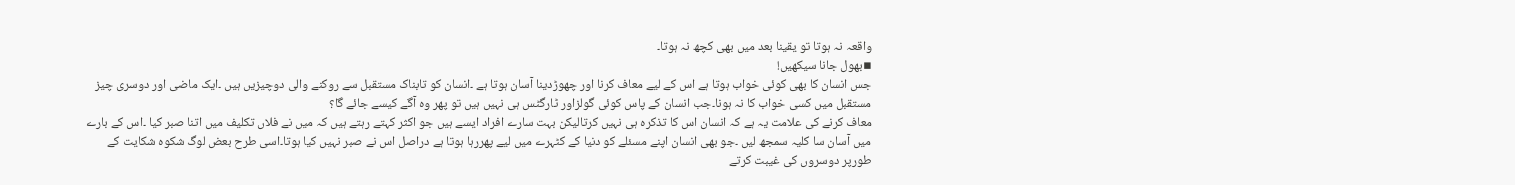واقعہ نہ ہوتا تو یقینا بعد میں بھی کچھ نہ ہوتا۔
▪بھول جانا سیکھیں!
جس انسان کا بھی کوئی خواب ہوتا ہے اس کے لیے معاف کرنا اور چھوڑدینا آسان ہوتا ہے ۔انسان کو تابناک مستقبل سے روکنے والی دوچیزیں ہیں ۔ایک ماضی اور دوسری چیز مستقبل میں کسی خواب کا نہ ہونا۔جب انسان کے پاس کوئی گولزاور ٹارگٹس ہی نہیں ہیں تو پھر وہ آگے کیسے جائے گا؟
معاف کرنے کی علامت یہ ہے کہ انسان اس کا تذکرہ ہی نہیں کرتالیکن بہت سارے افراد ایسے ہیں جو اکثر کہتے رہتے ہیں کہ میں نے فلاں تکلیف میں اتنا صبر کیا ۔اس کے بارے میں آسان سا کلیہ سمجھ لیں ۔جو بھی انسان اپنے مسئلے کو دنیا کے کٹہرے میں لیے پھررہا ہوتا ہے دراصل اس نے صبر نہیں کیا ہوتا۔اسی طرح بعض لوگ شکوہ شکایت کے طورپر دوسروں کی غیبت کرتے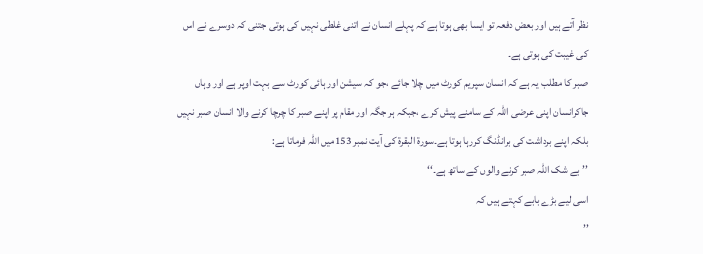نظر آتے ہیں اور بعض دفعہ تو ایسا بھی ہوتا ہے کہ پہلے انسان نے اتنی غلطی نہیں کی ہوتی جتنی کہ دوسرے نے اس کی غیبت کی ہوتی ہے۔
صبر کا مطلب یہ ہے کہ انسان سپریم کورٹ میں چلا جائے ،جو کہ سیشن اور ہائی کورٹ سے بہت اوپر ہے اور وہاں جاکرانسان اپنی عرضی اللہ کے سامنے پیش کرے ،جبکہ ہر جگہ اور مقام پر اپنے صبر کا چرچا کرنے والا انسان صبر نہیں بلکہ اپنے برداشت کی برانڈنگ کررہا ہوتا ہے۔سورۃ البقرۃ کی آیت نمبر 153میں اللہ فرماتا ہے:
’’بے شک اللہ صبر کرنے والوں کے ساتھ ہے۔‘‘
اسی لیے بڑے بابے کہتے ہیں کہ
’’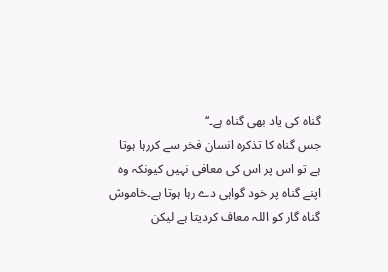گناہ کی یاد بھی گناہ ہے۔‘‘
جس گناہ کا تذکرہ انسان فخر سے کررہا ہوتا ہے تو اس پر اس کی معافی نہیں کیونکہ وہ اپنے گناہ پر خود گواہی دے رہا ہوتا ہے۔خاموش گناہ گار کو اللہ معاف کردیتا ہے لیکن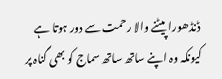ڈنڈھورا پیٹنے والا رحمت سے دور ہوتا ہے کیونکہ وہ اپنے ساتھ ساتھ سماج کو بھی گناہ پر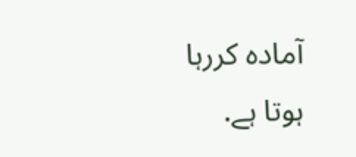آمادہ کررہا ہوتا ہے.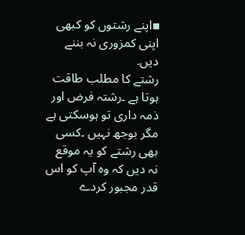▪اپنے رشتوں کو کبھی اپنی کمزوری نہ بننے دیں.
رشتے کا مطلب طاقت ہوتا ہے ۔رشتہ فرض اور ذمہ داری تو ہوسکتی ہے مگر بوجھ نہیں ۔کسی بھی رشتے کو یہ موقع نہ دیں کہ وہ آپ کو اس قدر مجبور کردے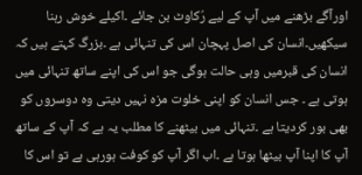اورآگے بڑھنے میں آپ کے لیے رُکاوٹ بن جائے ۔اکیلے خوش رہنا سیکھیں۔انسان کی اصل پہچان اس کی تنہائی ہے ۔بزرگ کہتے ہیں کہ انسان کی قبرمیں وہی حالت ہوگی جو اس کی اپنے ساتھ تنہائی میں ہوتی ہے ۔ جس انسان کو اپنی خلوت مزہ نہیں دیتی وہ دوسروں کو بھی بور کردیتا ہے ۔تنہائی میں بیٹھنے کا مطلب یہ ہے کہ آپ کے ساتھ آپ کا اپنا آپ بیٹھا ہوتا ہے ۔اب اگر آپ کو کوفت ہورہی ہے تو اس کا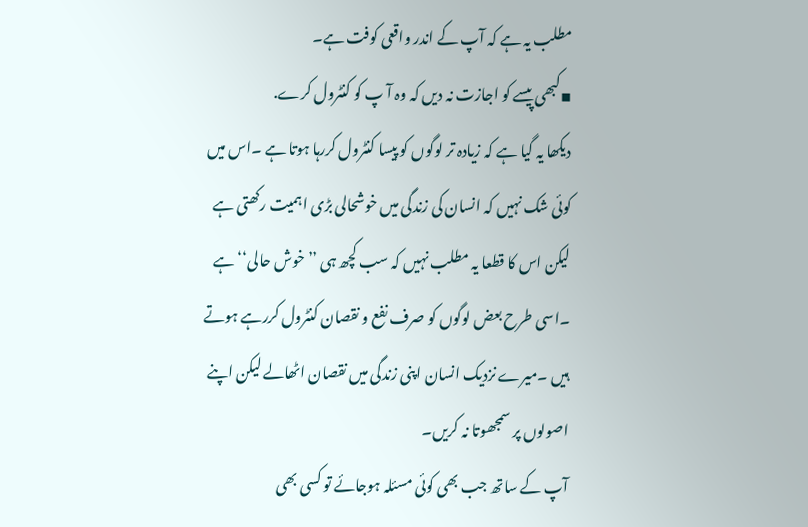مطلب یہ ہے کہ آپ کے اندر واقعی کوفت ہے۔
▪کبھی پیسے کو اجازت نہ دیں کہ وہ آ پ کو کنٹرول کرے.
دیکھا یہ گیا ہے کہ زیادہ تر لوگوں کو پیسا کنٹرول کررہا ہوتا ہے ۔اس میں کوئی شک نہیں کہ انسان کی زندگی میں خوشحالی بڑی اہمیت رکھتی ہے لیکن اس کا قطعا یہ مطلب نہیں کہ سب کچھ ہی ’’خوش حالی‘‘ہے ۔اسی طرح بعض لوگوں کو صرف نفع و نقصان کنٹرول کررہے ہوتے ہیں ۔میرے نزدیک انسان اپنی زندگی میں نقصان اٹھالے لیکن اپنے اصولوں پر سمجھوتا نہ کریں۔
آپ کے ساتھ جب بھی کوئی مسئلہ ہوجائے تو کسی بھی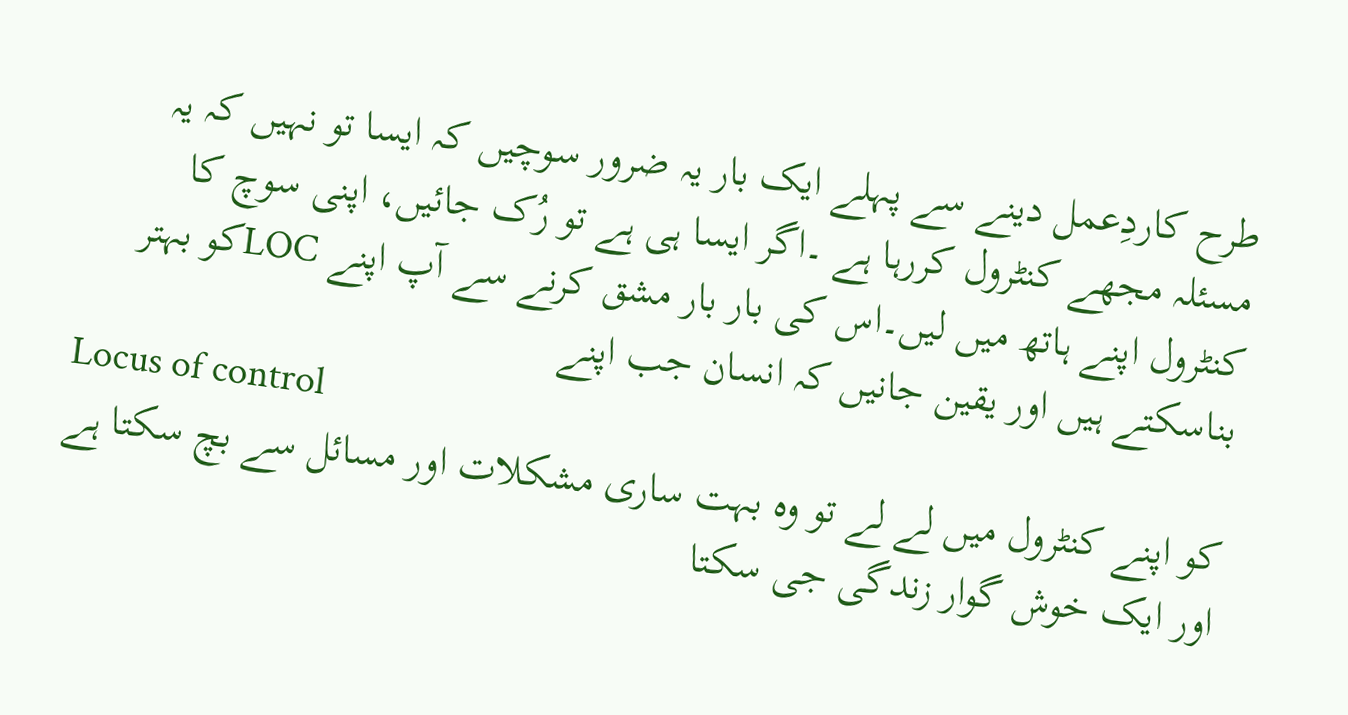طرح کاردِعمل دینے سے پہلے ایک بار یہ ضرور سوچیں کہ ایسا تو نہیں کہ یہ مسئلہ مجھے کنٹرول کررہا ہے ۔اگر ایسا ہی ہے تو رُک جائیں، اپنی سوچ کا کنٹرول اپنے ہاتھ میں لیں۔اس کی بار بار مشق کرنے سے آپ اپنے LOCکو بہتر بناسکتے ہیں اور یقین جانیں کہ انسان جب اپنے
Locus of control
کو اپنے کنٹرول میں لے لے تو وہ بہت ساری مشکلات اور مسائل سے بچ سکتا ہے اور ایک خوش گوار زندگی جی سکتا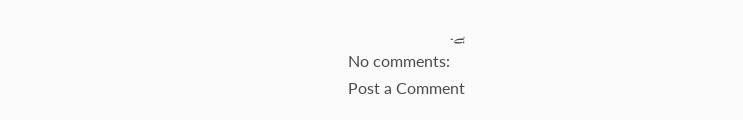ہے۔
No comments:
Post a Comment